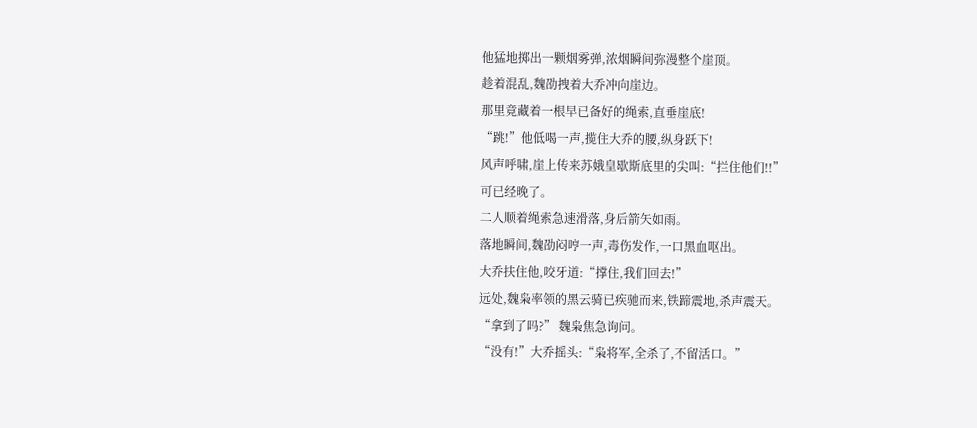他猛地掷出一颗烟雾弹,浓烟瞬间弥漫整个崖顶。
趁着混乱,魏劭拽着大乔冲向崖边。
那里竟藏着一根早已备好的绳索,直垂崖底!
“跳!”他低喝一声,揽住大乔的腰,纵身跃下!
风声呼啸,崖上传来苏娥皇歇斯底里的尖叫:“拦住他们!!”
可已经晚了。
二人顺着绳索急速滑落,身后箭矢如雨。
落地瞬间,魏劭闷哼一声,毒伤发作,一口黑血呕出。
大乔扶住他,咬牙道:“撑住,我们回去!”
远处,魏枭率领的黑云骑已疾驰而来,铁蹄震地,杀声震天。
“拿到了吗?” 魏枭焦急询问。
“没有!”大乔摇头:“枭将军,全杀了,不留活口。”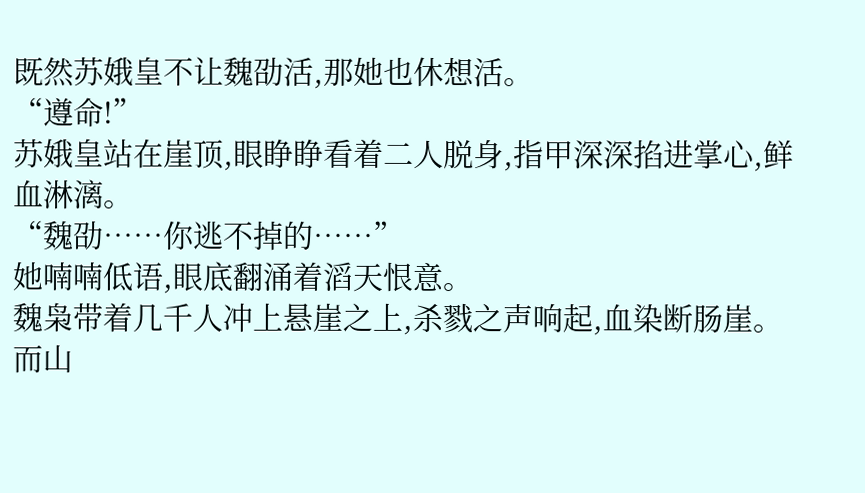既然苏娥皇不让魏劭活,那她也休想活。
“遵命!”
苏娥皇站在崖顶,眼睁睁看着二人脱身,指甲深深掐进掌心,鲜血淋漓。
“魏劭……你逃不掉的……”
她喃喃低语,眼底翻涌着滔天恨意。
魏枭带着几千人冲上悬崖之上,杀戮之声响起,血染断肠崖。
而山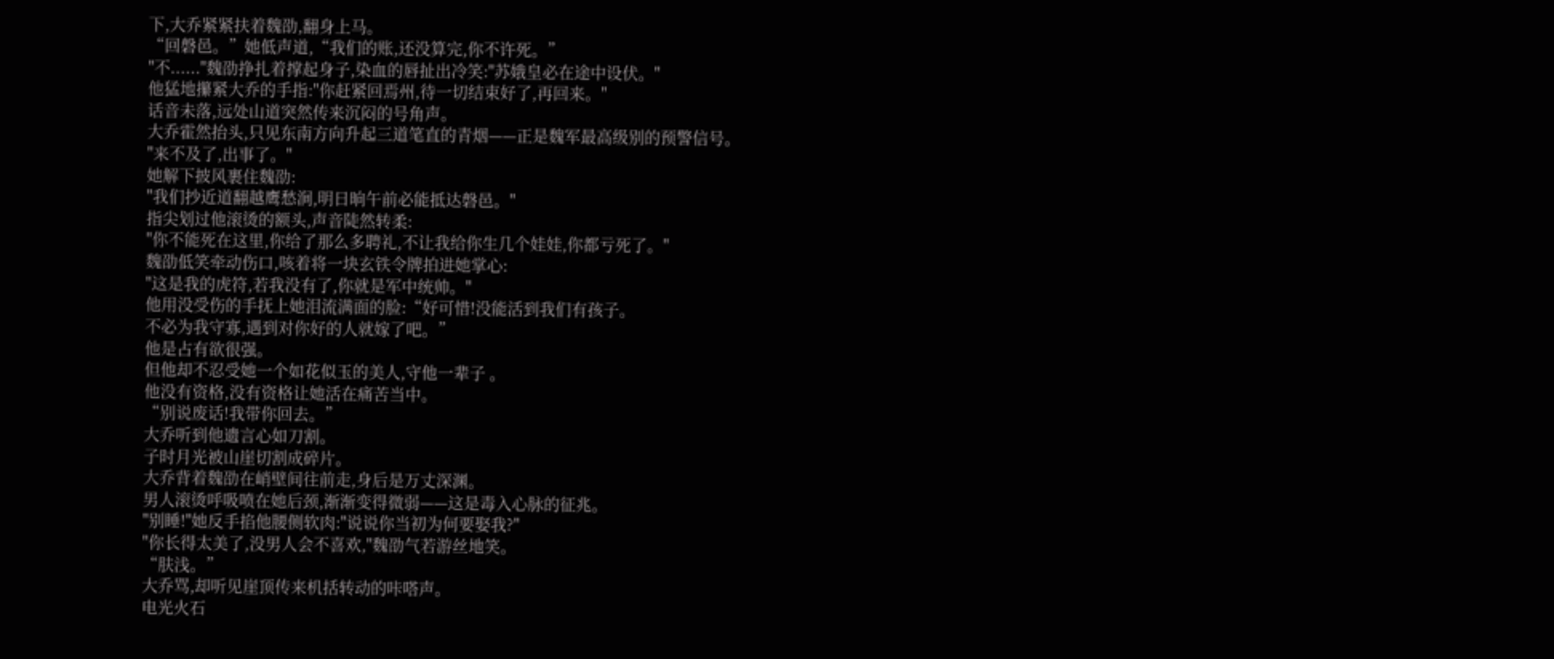下,大乔紧紧扶着魏劭,翻身上马。
“回磐邑。”她低声道,“我们的账,还没算完,你不许死。”
"不......"魏劭挣扎着撑起身子,染血的唇扯出冷笑:"苏娥皇必在途中设伏。"
他猛地攥紧大乔的手指:"你赶紧回焉州,待一切结束好了,再回来。"
话音未落,远处山道突然传来沉闷的号角声。
大乔霍然抬头,只见东南方向升起三道笔直的青烟——正是魏军最高级别的预警信号。
"来不及了,出事了。"
她解下披风裹住魏劭:
"我们抄近道翻越鹰愁涧,明日晌午前必能抵达磐邑。"
指尖划过他滚烫的额头,声音陡然转柔:
"你不能死在这里,你给了那么多聘礼,不让我给你生几个娃娃,你都亏死了。"
魏劭低笑牵动伤口,咳着将一块玄铁令牌拍进她掌心:
"这是我的虎符,若我没有了,你就是军中统帅。"
他用没受伤的手抚上她泪流满面的脸:“好可惜!没能活到我们有孩子。
不必为我守寡,遇到对你好的人就嫁了吧。”
他是占有欲很强。
但他却不忍受她一个如花似玉的美人,守他一辈子 。
他没有资格,没有资格让她活在痛苦当中。
“别说废话!我带你回去。”
大乔听到他遗言心如刀割。
子时月光被山崖切割成碎片。
大乔背着魏劭在峭壁间往前走,身后是万丈深渊。
男人滚烫呼吸喷在她后颈,渐渐变得微弱——这是毒入心脉的征兆。
"别睡!"她反手掐他腰侧软肉:"说说你当初为何要娶我?"
"你长得太美了,没男人会不喜欢,"魏劭气若游丝地笑。
“肤浅。”
大乔骂,却听见崖顶传来机括转动的咔嗒声。
电光火石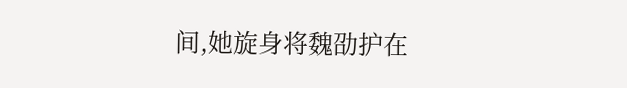间,她旋身将魏劭护在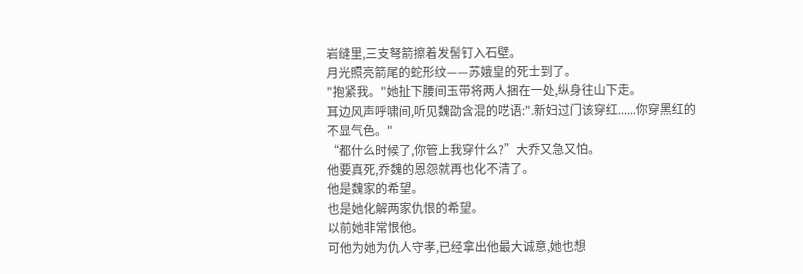岩缝里,三支弩箭擦着发髻钉入石壁。
月光照亮箭尾的蛇形纹——苏娥皇的死士到了。
"抱紧我。"她扯下腰间玉带将两人捆在一处,纵身往山下走。
耳边风声呼啸间,听见魏劭含混的呓语:".新妇过门该穿红......你穿黑红的不显气色。"
“都什么时候了,你管上我穿什么?”大乔又急又怕。
他要真死,乔魏的恩怨就再也化不清了。
他是魏家的希望。
也是她化解两家仇恨的希望。
以前她非常恨他。
可他为她为仇人守孝,已经拿出他最大诚意,她也想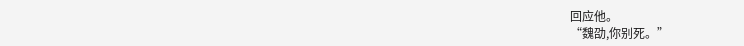回应他。
“魏劭,你别死。”